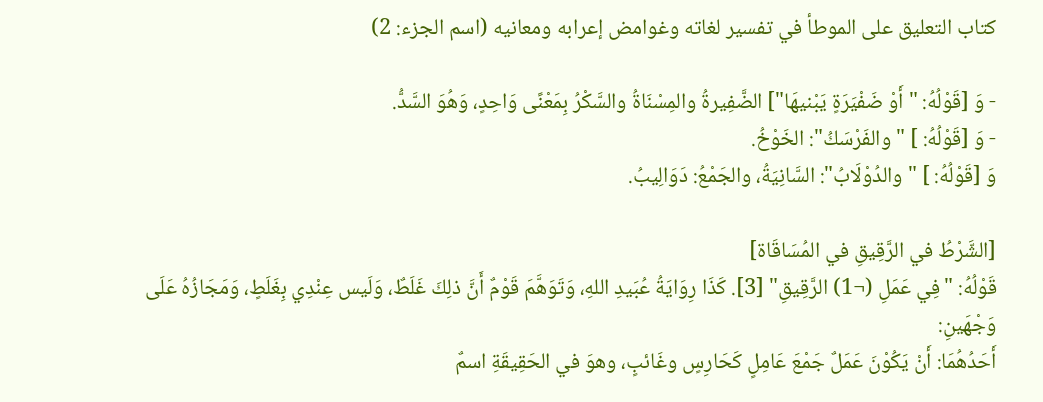كتاب التعليق على الموطأ في تفسير لغاته وغوامض إعرابه ومعانيه (اسم الجزء: 2)

- وَ [قَوْلُهُ: "أَوْ ضَفْيَرَةٍ يَبْنيهَا"] الضَّفِيرةُ والمِسْنَاةُ والسَّكْرُ بِمَعْنًى وَاحِدٍ، وَهُوَ السَّدُّ.
- وَ [قَوْلُهُ: ] "والفَرْسَكُ": الخَوْخُ.
وَ [قَوْلُهُ: ] "والدُوْلَابُ": السَّانِيَةُ، والجَمْعُ: دَوَالِيبُ.

[الشَّرْطُ في الرَّقِيقِ في المُسَاقَاة]
قَوْلُهُ: "فِي عَمَلِ (¬1) الرَّقِيقِ" [3]. كَذَا رِوَايَةُ عُبَيدِ اللهِ، وَتَوَهَّمَ قَوْمٌ أَنَّ ذلِكَ غَلَطٌ، وَلَيس عِنْدِي بِغَلَطٍ، وَمَجَازُهُ عَلَى وَجْهَينِ:
أَحَدُهُمَا: أَنْ يَكُوْنَ عَمَلٌ جَمْعَ عَامِلٍ كَحَارِسٍ وغَائبٍ، وهوَ في الحَقِيقَةِ اسمٌ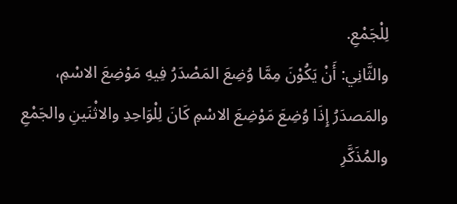لِلْجَمْعِ.
والثَّانِي: أَنْ يَكُوْنَ مِمَّا وُضِعَ المَصْدَرُ فِيهِ مَوْضِعَ الاسْمِ، والمَصدَرُ إِذَا وُضِعَ مَوْضِعَ الاسْمِ كَانَ لِلْوَاحِدِ والاثْنَينِ والجَمْعِ والمُذَكَّرِ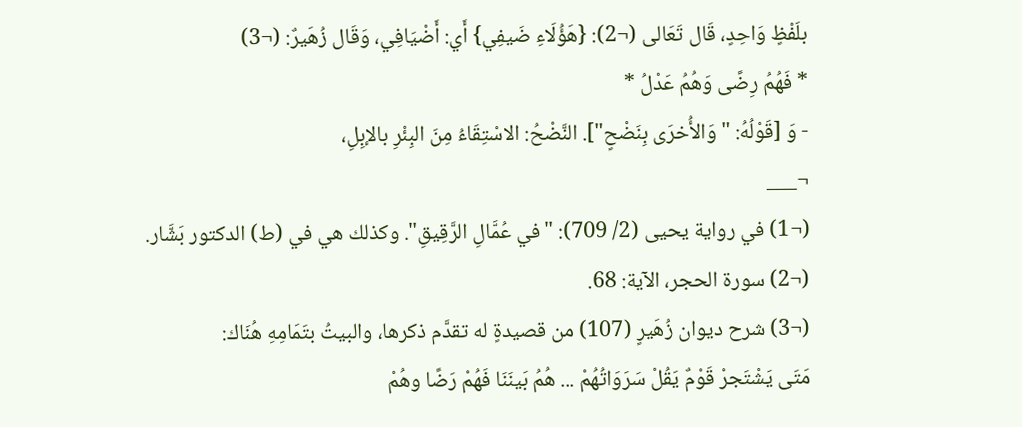بلَفْظٍ وَاحِدٍ، قَال تَعَالى (¬2): {هَؤُلَاءِ ضَيفِي} أَي: أَضْيَافِي، وَقَال زُهَيرٌ: (¬3)
* فَهُمُ رِضًى وَهُمُ عَدْلُ *
- وَ [قَوْلُهُ: "وَالأُخرَى بِنَضْحٍ"]. النَّضْحُ: الاسْتِقَاءُ مِنَ البِئْرِ بالإبِلِ،
¬___
(¬1) في رواية يحيى (2/ 709): "في عُمَّالِ الرَّقِيقِ". وكذلك هي في (ط) الدكتور بَشَّار.
(¬2) سورة الحجر، الآية: 68.
(¬3) شرح ديوان زُهَيرٍ (107) من قصيدةٍ له تقدَّم ذكرها، والبيتُ بتَمَامِهِ هُنَاك:
مَتَى يَشْتَجرْ قَوْمٌ يَقُلْ سَرَوَاتُهُمْ ... هُمُ بَينَنَا فَهُمْ رَضًا وهُمْ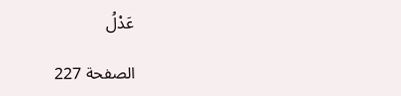عَدْلُ

الصفحة 227